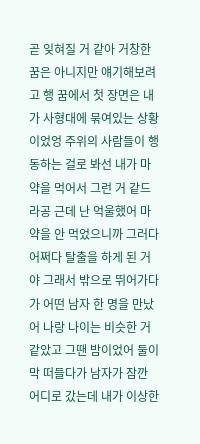곧 잊혀질 거 같아 거창한 꿈은 아니지만 얘기해보려고 행 꿈에서 첫 장면은 내가 사형대에 묶여있는 상황이었엉 주위의 사람들이 행동하는 걸로 봐선 내가 마약을 먹어서 그런 거 같드라공 근데 난 억울했어 마약을 안 먹었으니까 그러다 어쩌다 탈출을 하게 된 거야 그래서 밖으로 뛰어가다가 어떤 남자 한 명을 만났어 나랑 나이는 비슷한 거 같았고 그땐 밤이었어 둘이 막 떠들다가 남자가 잠깐 어디로 갔는데 내가 이상한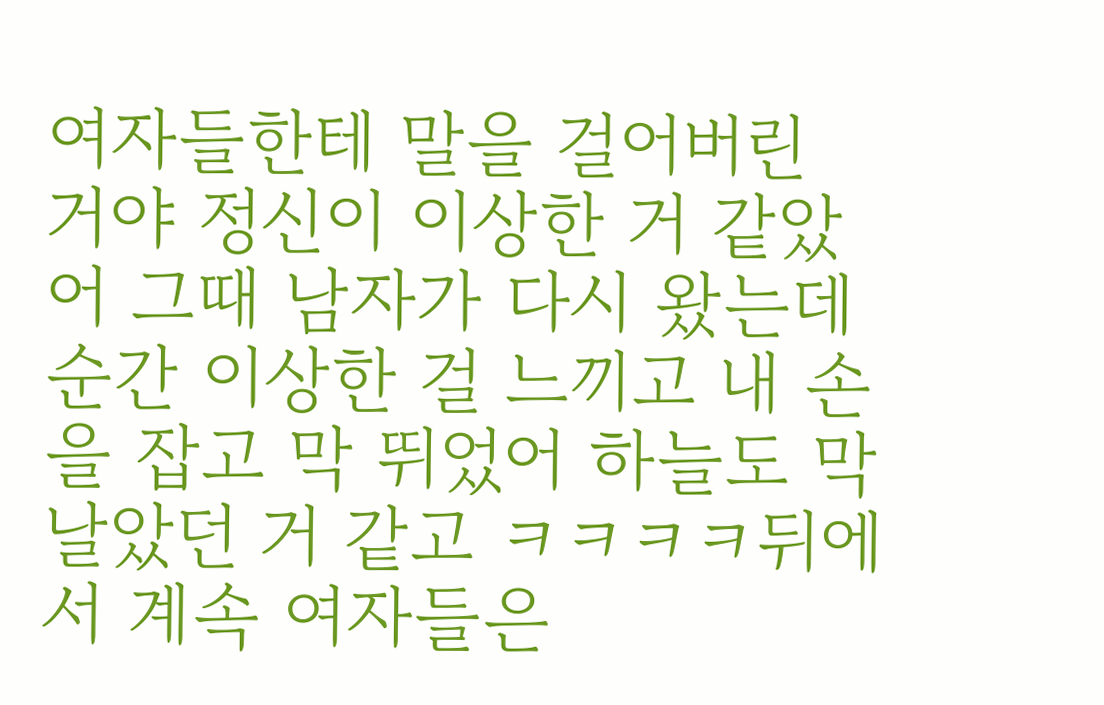여자들한테 말을 걸어버린 거야 정신이 이상한 거 같았어 그때 남자가 다시 왔는데 순간 이상한 걸 느끼고 내 손을 잡고 막 뛰었어 하늘도 막 날았던 거 같고 ㅋㅋㅋㅋ뒤에서 계속 여자들은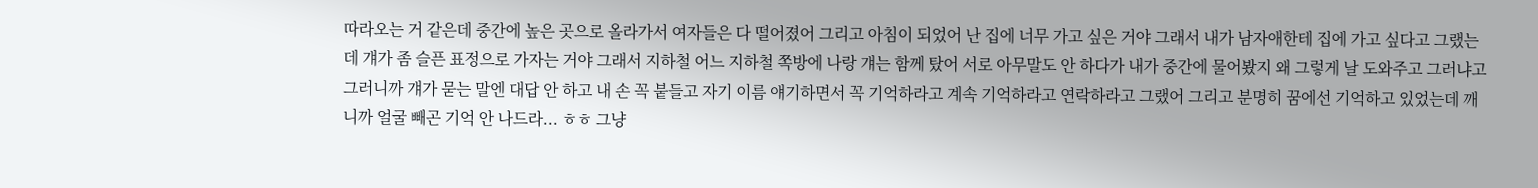따라오는 거 같은데 중간에 높은 곳으로 올라가서 여자들은 다 떨어졌어 그리고 아침이 되었어 난 집에 너무 가고 싶은 거야 그래서 내가 남자애한테 집에 가고 싶다고 그랬는데 걔가 좀 슬픈 표정으로 가자는 거야 그래서 지하철 어느 지하철 쪽방에 나랑 걔는 함께 탔어 서로 아무말도 안 하다가 내가 중간에 물어봤지 왜 그렇게 날 도와주고 그러냐고 그러니까 걔가 묻는 말엔 대답 안 하고 내 손 꼭 붙들고 자기 이름 얘기하면서 꼭 기억하라고 계속 기억하라고 연락하라고 그랬어 그리고 분명히 꿈에선 기억하고 있었는데 깨니까 얼굴 빼곤 기억 안 나드라... ㅎㅎ 그냥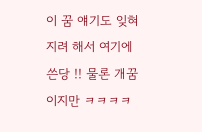이 꿈 얘기도 잊혀지려 해서 여기에 쓴당 !! 물론 개꿈이지만 ㅋㅋㅋㅋ